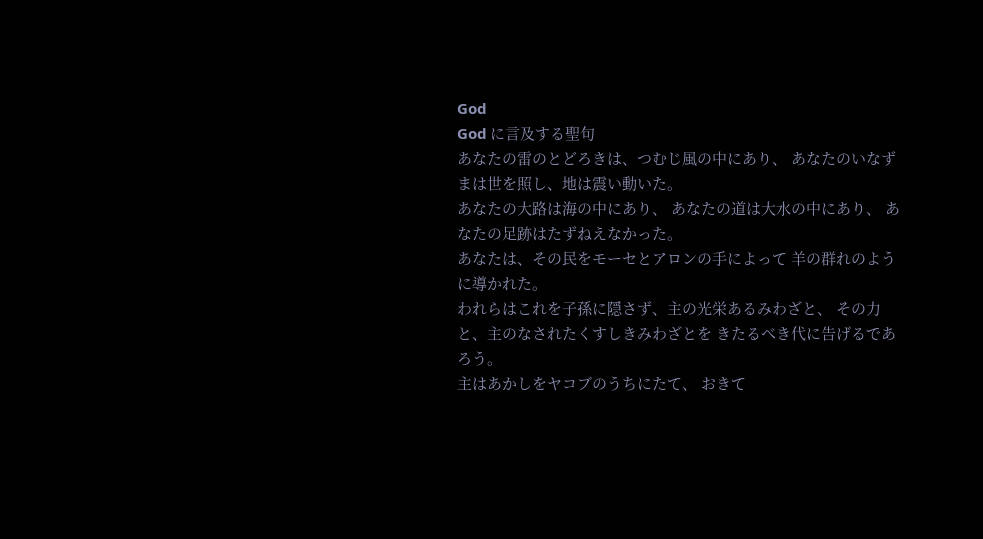God
God に言及する聖句
あなたの雷のとどろきは、つむじ風の中にあり、 あなたのいなずまは世を照し、地は震い動いた。
あなたの大路は海の中にあり、 あなたの道は大水の中にあり、 あなたの足跡はたずねえなかった。
あなたは、その民をモーセとアロンの手によって 羊の群れのように導かれた。
われらはこれを子孫に隠さず、主の光栄あるみわざと、 その力と、主のなされたくすしきみわざとを きたるべき代に告げるであろう。
主はあかしをヤコブのうちにたて、 おきて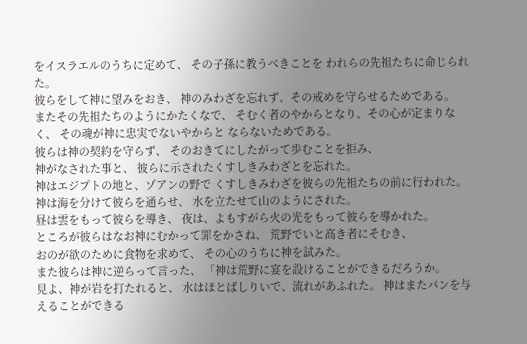をイスラエルのうちに定めて、 その子孫に教うべきことを われらの先祖たちに命じられた。
彼らをして神に望みをおき、 神のみわざを忘れず、その戒めを守らせるためである。
またその先祖たちのようにかたくなで、 そむく者のやからとなり、その心が定まりなく、 その魂が神に忠実でないやからと ならないためである。
彼らは神の契約を守らず、 そのおきてにしたがって歩むことを拒み、
神がなされた事と、 彼らに示されたくすしきみわざとを忘れた。
神はエジプトの地と、ゾアンの野で くすしきみわざを彼らの先祖たちの前に行われた。
神は海を分けて彼らを通らせ、 水を立たせて山のようにされた。
昼は雲をもって彼らを導き、 夜は、よもすがら火の光をもって彼らを導かれた。
ところが彼らはなお神にむかって罪をかさね、 荒野でいと高き者にそむき、
おのが欲のために食物を求めて、 その心のうちに神を試みた。
また彼らは神に逆らって言った、 「神は荒野に宴を設けることができるだろうか。
見よ、神が岩を打たれると、 水はほとばしりいで、流れがあふれた。 神はまたパンを与えることができる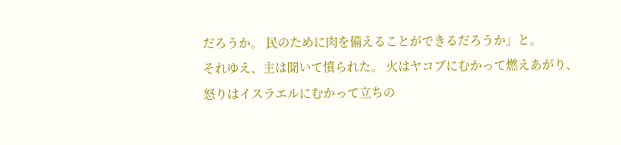だろうか。 民のために肉を備えることができるだろうか」と。
それゆえ、主は聞いて憤られた。 火はヤコブにむかって燃えあがり、 怒りはイスラエルにむかって立ちの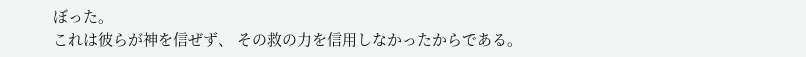ぼった。
これは彼らが神を信ぜず、 その救の力を信用しなかったからである。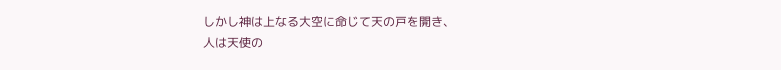しかし神は上なる大空に命じて天の戸を開き、
人は天使の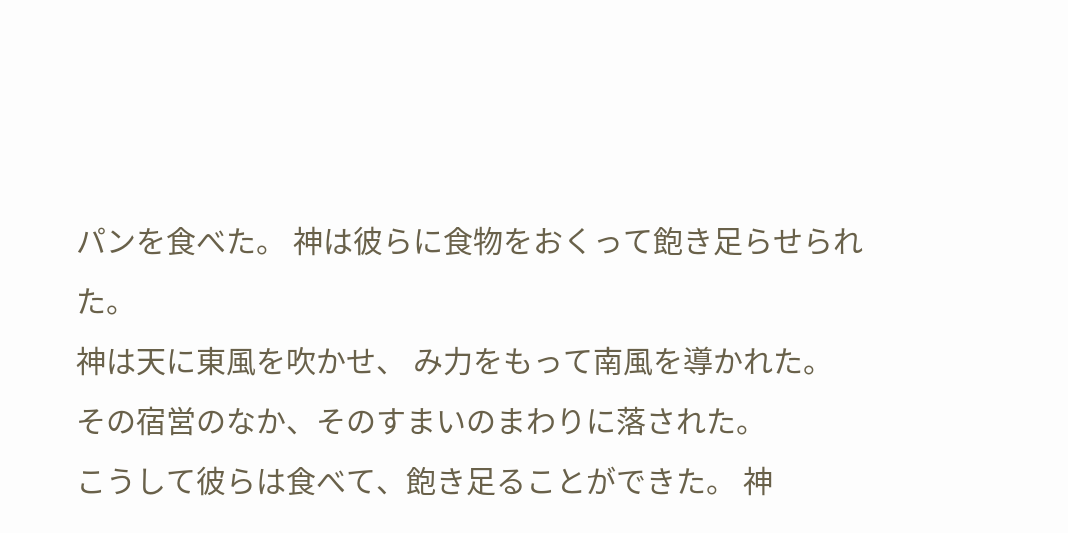パンを食べた。 神は彼らに食物をおくって飽き足らせられた。
神は天に東風を吹かせ、 み力をもって南風を導かれた。
その宿営のなか、そのすまいのまわりに落された。
こうして彼らは食べて、飽き足ることができた。 神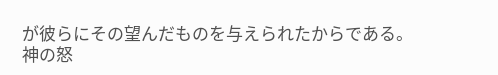が彼らにその望んだものを与えられたからである。
神の怒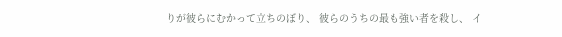りが彼らにむかって立ちのぼり、 彼らのうちの最も強い者を殺し、 イ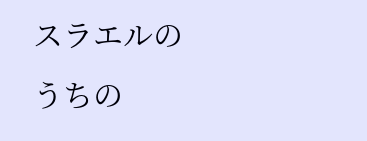スラエルのうちの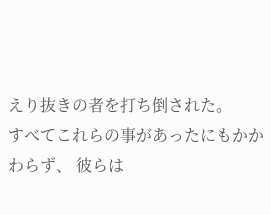えり抜きの者を打ち倒された。
すべてこれらの事があったにもかかわらず、 彼らは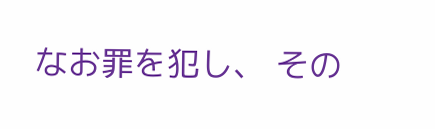なお罪を犯し、 その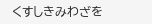くすしきみわざを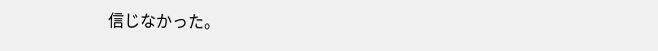信じなかった。